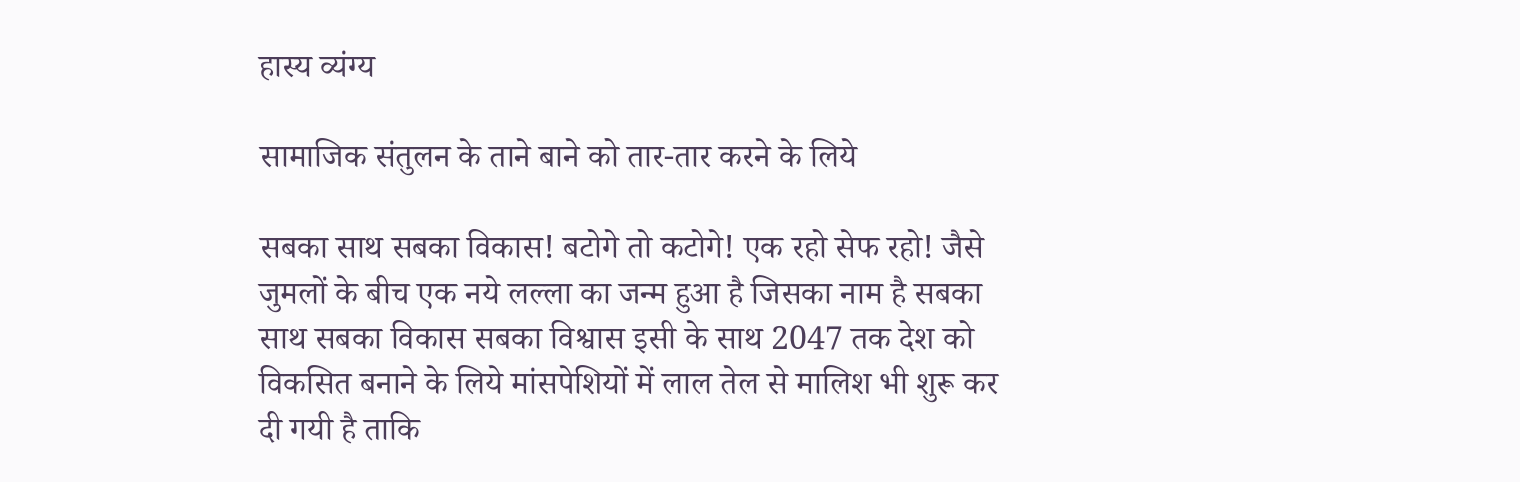हास्य व्यंग्य

सामाजिक संतुलन के ताने बाने को तार-तार करने के लिये

सबका साथ सबका विकास! बटोगे तो कटोगे! एक रहो सेफ रहो! जैसे जुमलों के बीच एक नये लल्ला का जन्म हुआ है जिसका नाम है सबका साथ सबका विकास सबका विश्वास इसी के साथ 2047 तक देश को विकसित बनाने के लिये मांसपेशियों में लाल तेल से मालिश भी शुरू कर दी गयी है ताकि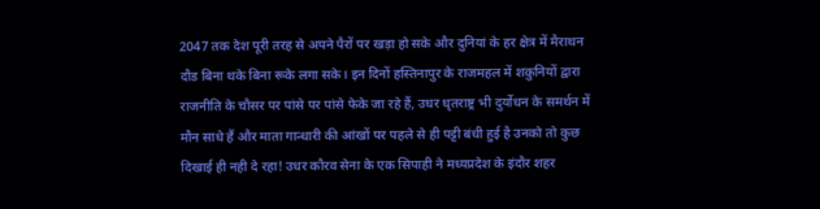2047 तक देश पूरी तरह से अपने पैरों पर खड़ा हो सके और दुनियां के हर क्षेत्र में मैराथन दौड बिना थके बिना रूके लगा सके। इन दिनों हस्तिनापुर के राजमहल में शकुनियों द्वारा राजनीति के चौसर पर पांसे पर पांसे फेके जा रहे हैं, उधर धृतराष्ट्र भी दुर्योधन के समर्थन में मौन साधे हैं और माता गान्धारी की आंखों पर पहले से ही पट्टी बंधी हुई है उनको तो कुछ दिखाई ही नही दे रहा! उधर कौरव सेना के एक सिपाही ने मध्यप्रदेश के इंदौर शहर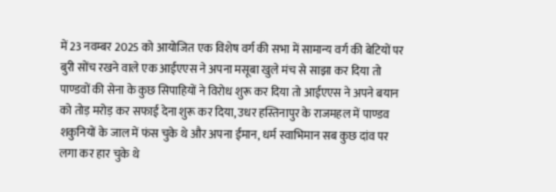में 23 नवम्बर 2025 को आयोजित एक विशेष वर्ग की सभा में सामान्य वर्ग की बेटियों पर बुरी सोंच रखने वाले एक आईएएस ने अपना मसूबा खुले मंच से साझा कर दिया तो पाण्डवों की सेना के कुछ सिपाहियों ने विरोध शुरू कर दिया तो आईएएस ने अपने बयान को तोड़ मरोड़ कर सफाई देना शुरू कर दिया, उधर हस्तिनापुर के राजमहल में पाण्डव शकुनियों के जाल में फंस चुके थे और अपना ईमान, धर्म स्वाभिमान सब कुछ दांव पर लगा कर हार चुके थे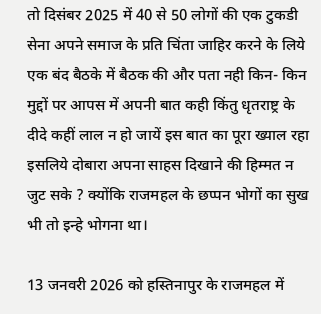तो दिसंबर 2025 में 40 से 50 लोगों की एक टुकडी सेना अपने समाज के प्रति चिंता जाहिर करने के लिये एक बंद बैठके में बैठक की और पता नही किन- किन मुद्दों पर आपस में अपनी बात कही किंतु धृतराष्ट्र के दीदे कहीं लाल न हो जायें इस बात का पूरा ख्याल रहा इसलिये दोबारा अपना साहस दिखाने की हिम्मत न जुट सके ? क्योंकि राजमहल के छप्पन भोगों का सुख भी तो इन्हे भोगना था।

13 जनवरी 2026 को हस्तिनापुर के राजमहल में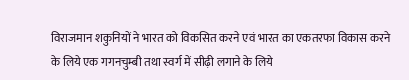विराजमान शकुनियों ने भारत को विकसित करने एवं भारत का एकतरफा विकास करने के लिये एक गगनचुम्बी तथा स्वर्ग में सीढ़ी लगाने के लिये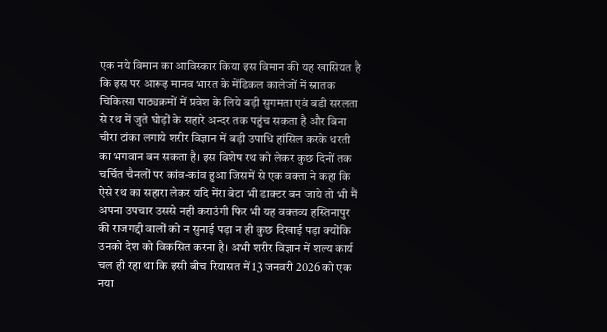एक नये विमान का आविस्कार किया इस विमान की यह खासियत है कि इस पर आरूढ़ मानव भारत के मेंडिकल कालेजों में स्नातक चिकित्सा पाठ्यक्रमों में प्रवेश के लिये बड़ी सुगमता एवं बडी सरलता से रथ में जुते घोड़ों के सहारे अन्दर तक पहुंच सकता है और बिना चीरा टांका लगाये शरीर विज्ञान में बड़ी उपाधि हांसिल करके धरती का भगवान बन सकता है। इस विशेष रथ को लेकर कुछ दिनों तक चर्चित चैनलों पर कांव-कांव हुआ जिसमें से एक वक्ता ने कहा कि ऐसे रथ का सहारा लेकर यदि मेंरा बेटा भी डाक्टर बन जाये तो भी मैं अपना उपचार उससे नही कराउंगी फिर भी यह वक्तव्य हस्तिनापुर की राजगद्दी वालों को न सुनाई पड़ा न ही कुछ दिखाई पड़ा क्योंकि उनको देश को विकसित करना है। अभी शरीर विज्ञान में शल्य कार्य चल ही रहा था कि इसी बीच रियासत में 13 जनवरी 2026 को एक नया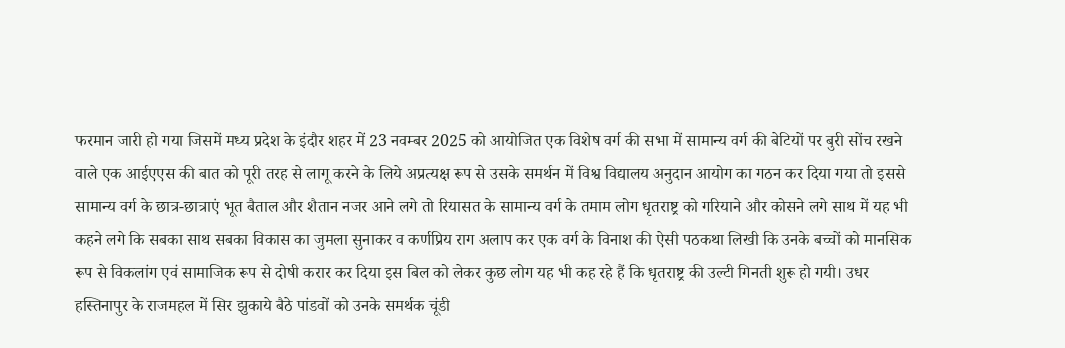फरमान जारी हो गया जिसमें मध्य प्रदेश के इंदौर शहर में 23 नवम्बर 2025 को आयोजित एक विशेष वर्ग की सभा में सामान्य वर्ग की बेटियों पर बुरी सोंच रखने वाले एक आईएएस की बात को पूरी तरह से लागू करने के लिये अप्रत्यक्ष रूप से उसके समर्थन में विश्व विद्यालय अनुदान आयोग का गठन कर दिया गया तो इससे सामान्य वर्ग के छात्र-छात्राएं भूत बैताल और शैतान नजर आने लगे तो रियासत के सामान्य वर्ग के तमाम लोग धृतराष्ट्र को गरियाने और कोसने लगे साथ में यह भी कहने लगे कि सबका साथ सबका विकास का जुमला सुनाकर व कर्णप्रिय राग अलाप कर एक वर्ग के विनाश की ऐसी पठकथा लिखी कि उनके बच्चों को मानसिक रूप से विकलांग एवं सामाजिक रूप से दोषी करार कर दिया इस बिल को लेकर कुछ लोग यह भी कह रहे हैं कि धृतराष्ट्र की उल्टी गिनती शुरू हो गयी। उधर हस्तिनापुर के राजमहल में सिर झुकाये बैठे पांडवों को उनके समर्थक चूंडी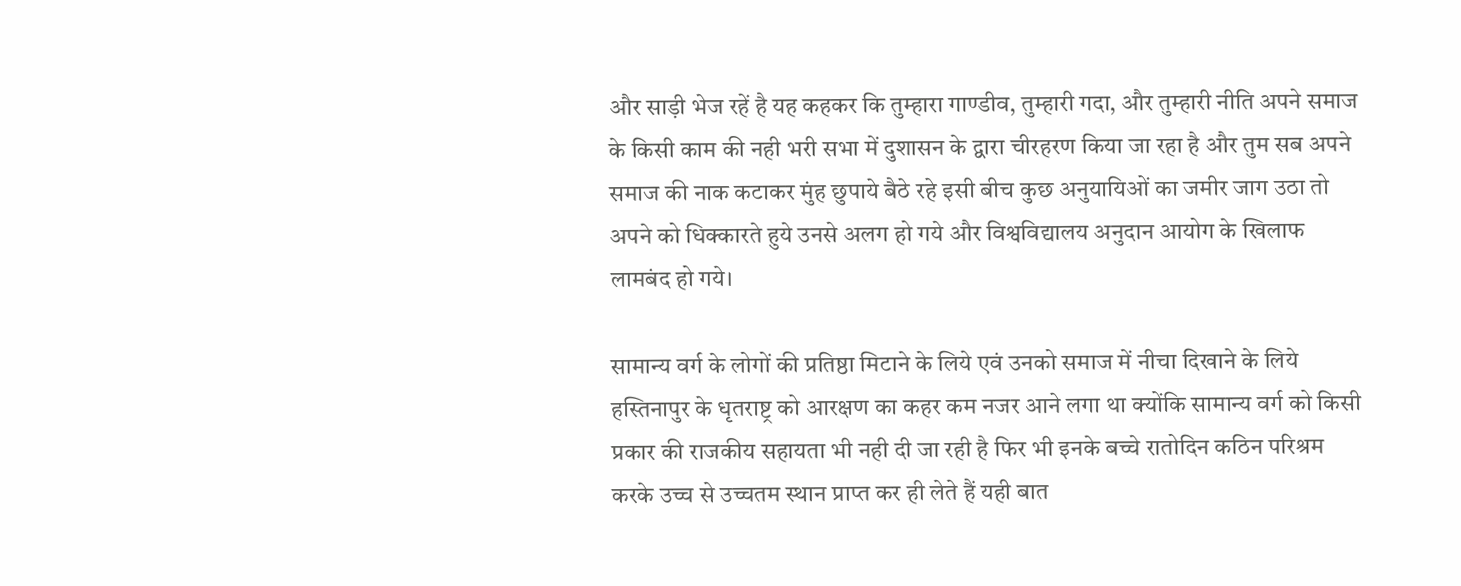और साड़ी भेज रहें है यह कहकर कि तुम्हारा गाण्डीव, तुम्हारी गदा, और तुम्हारी नीति अपने समाज के किसी काम की नही भरी सभा में दुशासन के द्वारा चीरहरण किया जा रहा है और तुम सब अपने समाज की नाक कटाकर मुंह छुपाये बैठे रहे इसी बीच कुछ अनुयायिओं का जमीर जाग उठा तो अपने को धिक्कारते हुये उनसे अलग हो गये और विश्वविद्यालय अनुदान आयोग के खिलाफ लामबंद हो गये।

सामान्य वर्ग के लोगों की प्रतिष्ठा मिटाने के लिये एवं उनको समाज में नीचा दिखाने के लिये हस्तिनापुर के धृतराष्ट्र को आरक्षण का कहर कम नजर आने लगा था क्योंकि सामान्य वर्ग को किसी प्रकार की राजकीय सहायता भी नही दी जा रही है फिर भी इनके बच्चे रातोदिन कठिन परिश्रम करके उच्च से उच्चतम स्थान प्राप्त कर ही लेते हैं यही बात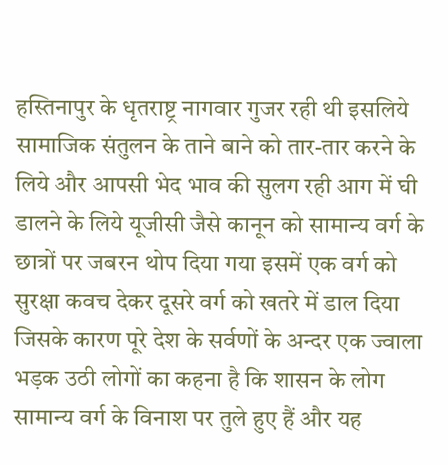हस्तिनापुर के धृतराष्ट्र नागवार गुजर रही थी इसलिये सामाजिक संतुलन के ताने बाने को तार-तार करने के लिये और आपसी भेद भाव की सुलग रही आग में घी डालने के लिये यूजीसी जैसे कानून को सामान्य वर्ग के छात्रों पर जबरन थोप दिया गया इसमें एक वर्ग को सुरक्षा कवच देकर दूसरे वर्ग को खतरे में डाल दिया जिसके कारण पूरे देश के सर्वणों के अन्दर एक ज्वाला भड़क उठी लोगों का कहना है कि शासन के लोग सामान्य वर्ग के विनाश पर तुले हुए हैं और यह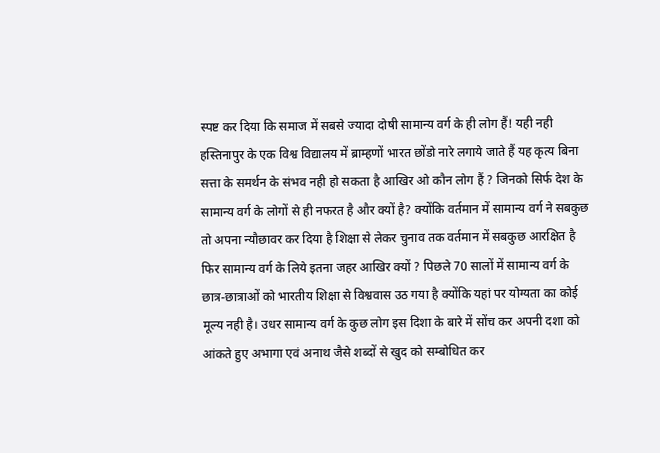स्पष्ट कर दिया कि समाज में सबसे ज्यादा दोषी सामान्य वर्ग के ही लोग हैं! यही नही हस्तिनापुर के एक विश्व विद्यालय में ब्राम्हणों भारत छोंडो नारे लगाये जाते हैं यह कृत्य बिना सत्ता के समर्थन के संभव नही हो सकता है आखिर ओ कौन लोग हैं ? जिनको सिर्फ देश के सामान्य वर्ग के लोगों से ही नफरत है और क्यों है? क्योंकि वर्तमान में सामान्य वर्ग ने सबकुछ तो अपना न्यौछावर कर दिया है शिक्षा से लेकर चुनाव तक वर्तमान में सबकुछ आरक्षित है फिर सामान्य वर्ग के लिये इतना जहर आखिर क्यों ? पिछले 70 सालों में सामान्य वर्ग के छात्र-छात्राओं को भारतीय शिक्षा से विश्ववास उठ गया है क्योंकि यहां पर योग्यता का कोई मूल्य नही है। उधर सामान्य वर्ग के कुछ लोग इस दिशा के बारे में सोंच कर अपनी दशा को आंकते हुए अभागा एवं अनाथ जैसे शब्दों से खुद को सम्बोधित कर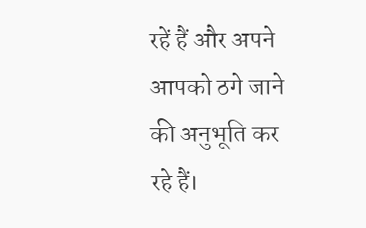रहें हैं और अपने आपको ठगे जाने की अनुभूति कर रहे हैं।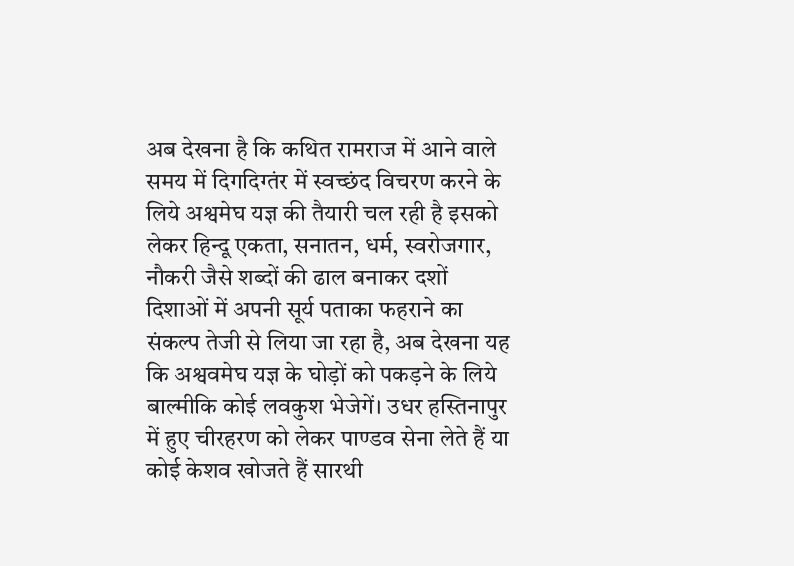अब देखना है कि कथित रामराज में आने वाले समय में दिगदिग्तंर में स्वच्छंद विचरण करने के लिये अश्वमेघ यज्ञ की तैयारी चल रही है इसको लेकर हिन्दू एकता, सनातन, धर्म, स्वरोजगार, नौकरी जैसे शब्दों की ढाल बनाकर दशों दिशाओं में अपनी सूर्य पताका फहराने का संकल्प तेजी से लिया जा रहा है, अब देखना यह कि अश्ववमेघ यज्ञ के घोड़ों को पकड़ने के लिये बाल्मीकि कोई लवकुश भेजेगें। उधर हस्तिनापुर में हुए चीरहरण को लेकर पाण्डव सेना लेते हैं या कोई केशव खोजते हैं सारथी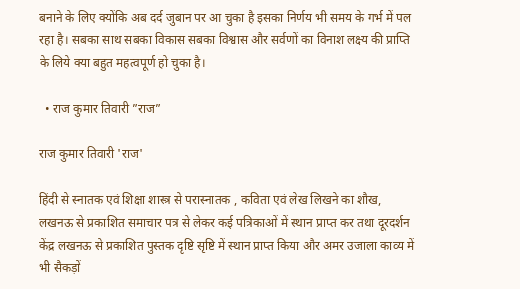बनाने के लिए क्योंकि अब दर्द जुबान पर आ चुका है इसका निर्णय भी समय के गर्भ में पल रहा है। सबका साथ सबका विकास सबका विश्वास और सर्वणों का विनाश लक्ष्य की प्राप्ति के लिये क्या बहुत महत्वपूर्ण हो चुका है।

  • राज कुमार तिवारी ”राज”

राज कुमार तिवारी 'राज'

हिंदी से स्नातक एवं शिक्षा शास्त्र से परास्नातक , कविता एवं लेख लिखने का शौख, लखनऊ से प्रकाशित समाचार पत्र से लेकर कई पत्रिकाओं में स्थान प्राप्त कर तथा दूरदर्शन केंद्र लखनऊ से प्रकाशित पुस्तक दृष्टि सृष्टि में स्थान प्राप्त किया और अमर उजाला काव्य में भी सैकड़ों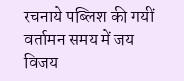रचनाये पब्लिश की गयीं वर्तामन समय में जय विजय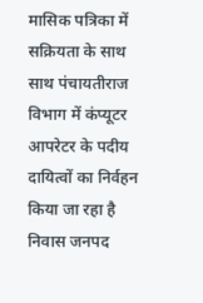मासिक पत्रिका में सक्रियता के साथ साथ पंचायतीराज विभाग में कंप्यूटर आपरेटर के पदीय दायित्वों का निर्वहन किया जा रहा है निवास जनपद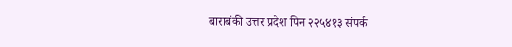बाराबंकी उत्तर प्रदेश पिन २२५४१३ संपर्क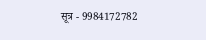सूत्र - 9984172782